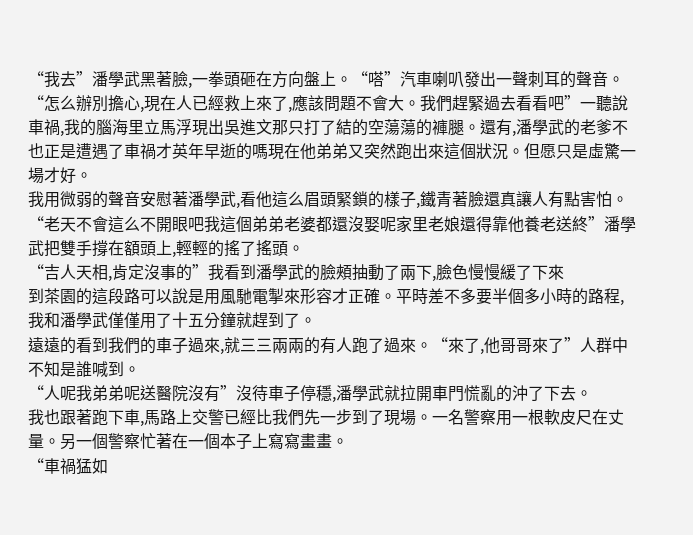“我去”潘學武黑著臉,一拳頭砸在方向盤上。“嗒”汽車喇叭發出一聲刺耳的聲音。
“怎么辦別擔心,現在人已經救上來了,應該問題不會大。我們趕緊過去看看吧”一聽說車禍,我的腦海里立馬浮現出吳進文那只打了結的空蕩蕩的褲腿。還有,潘學武的老爹不也正是遭遇了車禍才英年早逝的嗎現在他弟弟又突然跑出來這個狀況。但愿只是虛驚一場才好。
我用微弱的聲音安慰著潘學武,看他這么眉頭緊鎖的樣子,鐵青著臉還真讓人有點害怕。
“老天不會這么不開眼吧我這個弟弟老婆都還沒娶呢家里老娘還得靠他養老送終”潘學武把雙手撐在額頭上,輕輕的搖了搖頭。
“吉人天相,肯定沒事的”我看到潘學武的臉頰抽動了兩下,臉色慢慢緩了下來
到茶園的這段路可以說是用風馳電掣來形容才正確。平時差不多要半個多小時的路程,我和潘學武僅僅用了十五分鐘就趕到了。
遠遠的看到我們的車子過來,就三三兩兩的有人跑了過來。“來了,他哥哥來了”人群中不知是誰喊到。
“人呢我弟弟呢送醫院沒有”沒待車子停穩,潘學武就拉開車門慌亂的沖了下去。
我也跟著跑下車,馬路上交警已經比我們先一步到了現場。一名警察用一根軟皮尺在丈量。另一個警察忙著在一個本子上寫寫畫畫。
“車禍猛如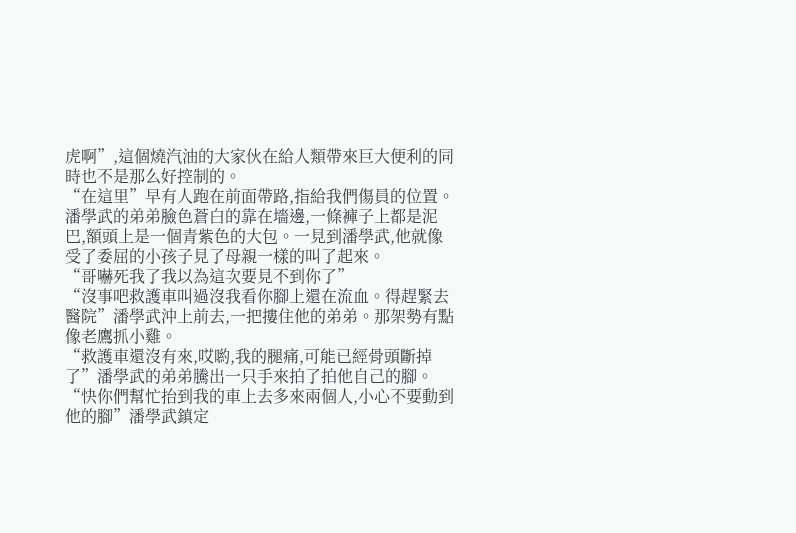虎啊”,這個燒汽油的大家伙在給人類帶來巨大便利的同時也不是那么好控制的。
“在這里”早有人跑在前面帶路,指給我們傷員的位置。
潘學武的弟弟臉色蒼白的靠在墻邊,一條褲子上都是泥巴,額頭上是一個青紫色的大包。一見到潘學武,他就像受了委屈的小孩子見了母親一樣的叫了起來。
“哥嚇死我了我以為這次要見不到你了”
“沒事吧救護車叫過沒我看你腳上還在流血。得趕緊去醫院”潘學武沖上前去,一把摟住他的弟弟。那架勢有點像老鷹抓小雞。
“救護車還沒有來,哎喲,我的腿痛,可能已經骨頭斷掉了”潘學武的弟弟騰出一只手來拍了拍他自己的腳。
“快你們幫忙抬到我的車上去多來兩個人,小心不要動到他的腳”潘學武鎮定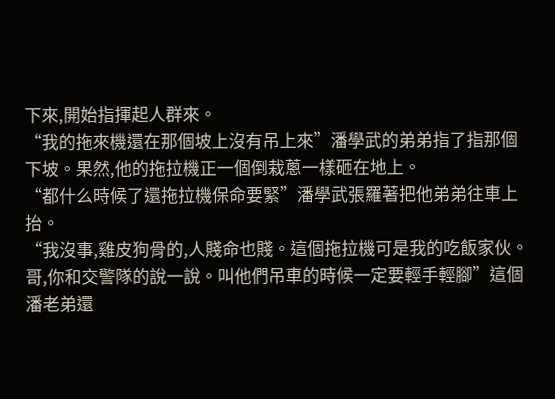下來,開始指揮起人群來。
“我的拖來機還在那個坡上沒有吊上來”潘學武的弟弟指了指那個下坡。果然,他的拖拉機正一個倒栽蔥一樣砸在地上。
“都什么時候了還拖拉機保命要緊”潘學武張羅著把他弟弟往車上抬。
“我沒事,雞皮狗骨的,人賤命也賤。這個拖拉機可是我的吃飯家伙。哥,你和交警隊的說一說。叫他們吊車的時候一定要輕手輕腳”這個潘老弟還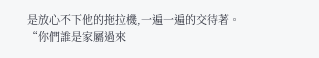是放心不下他的拖拉機,一遍一遍的交待著。
“你們誰是家屬過來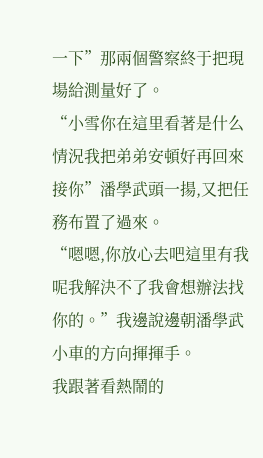一下”那兩個警察終于把現場給測量好了。
“小雪你在這里看著是什么情況我把弟弟安頓好再回來接你”潘學武頭一揚,又把任務布置了過來。
“嗯嗯,你放心去吧這里有我呢我解決不了我會想辦法找你的。”我邊說邊朝潘學武小車的方向揮揮手。
我跟著看熱鬧的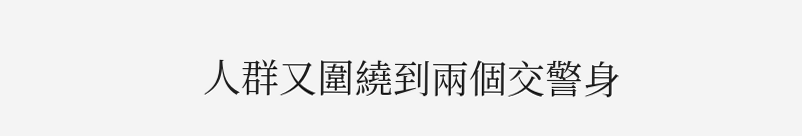人群又圍繞到兩個交警身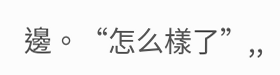邊。“怎么樣了”,,